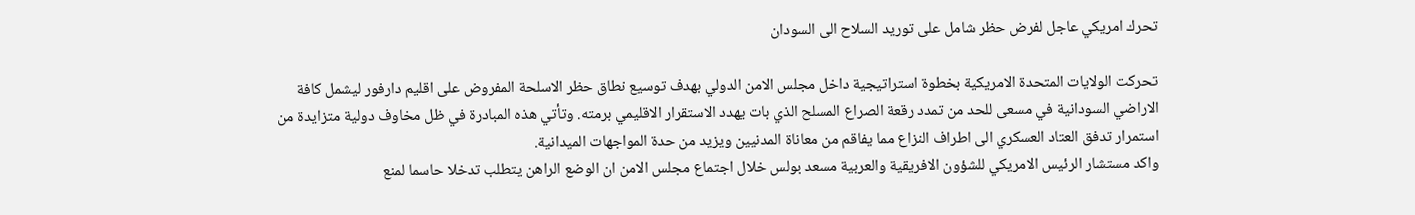تحرك امريكي عاجل لفرض حظر شامل على توريد السلاح الى السودان

تحركت الولايات المتحدة الامريكية بخطوة استراتيجية داخل مجلس الامن الدولي بهدف توسيع نطاق حظر الاسلحة المفروض على اقليم دارفور ليشمل كافة الاراضي السودانية في مسعى للحد من تمدد رقعة الصراع المسلح الذي بات يهدد الاستقرار الاقليمي برمته. وتأتي هذه المبادرة في ظل مخاوف دولية متزايدة من استمرار تدفق العتاد العسكري الى اطراف النزاع مما يفاقم من معاناة المدنيين ويزيد من حدة المواجهات الميدانية.
واكد مستشار الرئيس الامريكي للشؤون الافريقية والعربية مسعد بولس خلال اجتماع مجلس الامن ان الوضع الراهن يتطلب تدخلا حاسما لمنع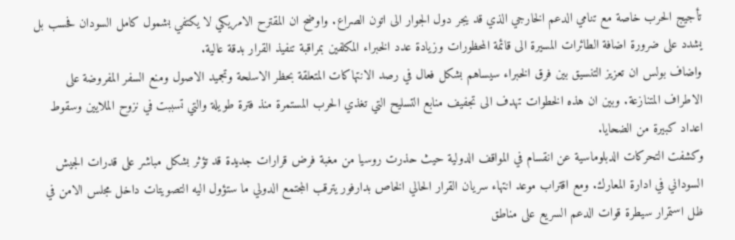تأجيج الحرب خاصة مع تنامي الدعم الخارجي الذي قد يجر دول الجوار الى اتون الصراع. واوضح ان المقترح الامريكي لا يكتفي بشمول كامل السودان فحسب بل يشدد على ضرورة اضافة الطائرات المسيرة الى قائمة المحظورات وزيادة عدد الخبراء المكلفين بمراقبة تنفيذ القرار بدقة عالية.
واضاف بولس ان تعزيز التنسيق بين فرق الخبراء سيساهم بشكل فعال في رصد الانتهاكات المتعلقة بحظر الاسلحة وتجميد الاصول ومنع السفر المفروضة على الاطراف المتنازعة. وبين ان هذه الخطوات تهدف الى تجفيف منابع التسليح التي تغذي الحرب المستمرة منذ فترة طويلة والتي تسببت في نزوح الملايين وسقوط اعداد كبيرة من الضحايا.
وكشفت التحركات الدبلوماسية عن انقسام في المواقف الدولية حيث حذرت روسيا من مغبة فرض قرارات جديدة قد تؤثر بشكل مباشر على قدرات الجيش السوداني في ادارة المعارك. ومع اقتراب موعد انتهاء سريان القرار الحالي الخاص بدارفور يترقب المجتمع الدولي ما ستؤول اليه التصويتات داخل مجلس الامن في ظل استمرار سيطرة قوات الدعم السريع على مناطق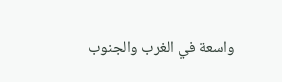واسعة في الغرب والجنوب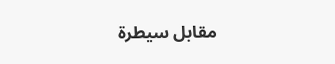مقابل سيطرة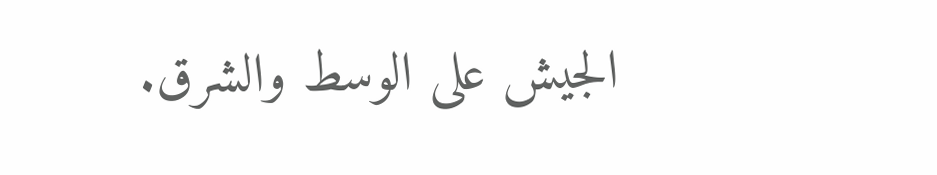الجيش على الوسط والشرق.